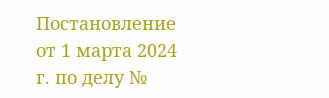Постановление от 1 марта 2024 г. по делу №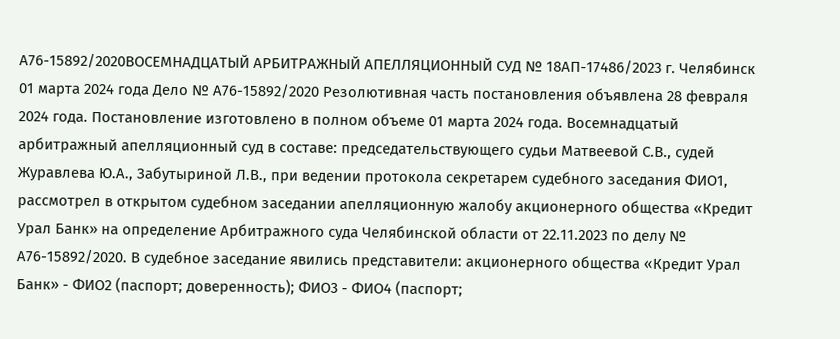А76-15892/2020ВОСЕМНАДЦАТЫЙ АРБИТРАЖНЫЙ АПЕЛЛЯЦИОННЫЙ СУД № 18АП-17486/2023 г. Челябинск 01 марта 2024 года Дело № А76-15892/2020 Резолютивная часть постановления объявлена 28 февраля 2024 года. Постановление изготовлено в полном объеме 01 марта 2024 года. Восемнадцатый арбитражный апелляционный суд в составе: председательствующего судьи Матвеевой С.В., судей Журавлева Ю.А., Забутыриной Л.В., при ведении протокола секретарем судебного заседания ФИО1, рассмотрел в открытом судебном заседании апелляционную жалобу акционерного общества «Кредит Урал Банк» на определение Арбитражного суда Челябинской области от 22.11.2023 по делу № А76-15892/2020. В судебное заседание явились представители: акционерного общества «Кредит Урал Банк» - ФИО2 (паспорт; доверенность); ФИО3 - ФИО4 (паспорт;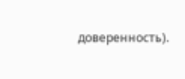доверенность).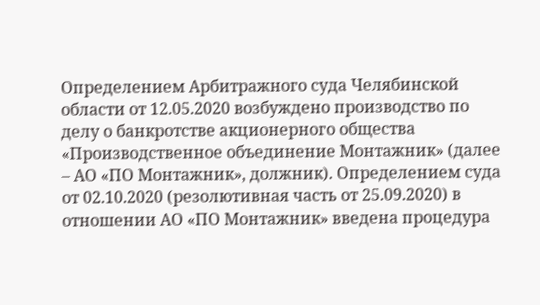Определением Арбитражного суда Челябинской области от 12.05.2020 возбуждено производство по делу о банкротстве акционерного общества «Производственное объединение Монтажник» (далее – АО «ПО Монтажник», должник). Определением суда от 02.10.2020 (резолютивная часть от 25.09.2020) в отношении АО «ПО Монтажник» введена процедура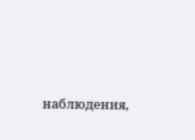наблюдения,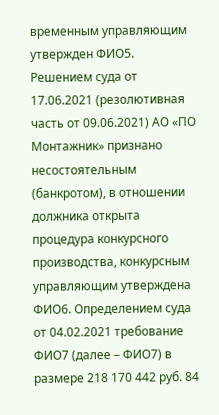временным управляющим утвержден ФИО5. Решением суда от 17.06.2021 (резолютивная часть от 09.06.2021) АО «ПО Монтажник» признано несостоятельным (банкротом), в отношении должника открыта процедура конкурсного производства, конкурсным управляющим утверждена ФИО6. Определением суда от 04.02.2021 требование ФИО7 (далее – ФИО7) в размере 218 170 442 руб. 84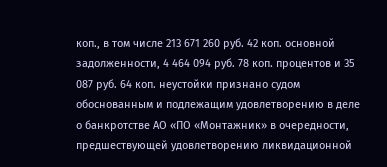коп., в том числе 213 671 260 руб. 42 коп. основной задолженности, 4 464 094 руб. 78 коп. процентов и 35 087 руб. 64 коп. неустойки признано судом обоснованным и подлежащим удовлетворению в деле о банкротстве АО «ПО «Монтажник» в очередности, предшествующей удовлетворению ликвидационной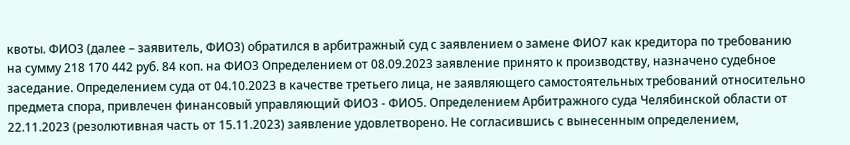квоты. ФИО3 (далее – заявитель, ФИО3) обратился в арбитражный суд с заявлением о замене ФИО7 как кредитора по требованию на сумму 218 170 442 руб. 84 коп. на ФИО3 Определением от 08.09.2023 заявление принято к производству, назначено судебное заседание. Определением суда от 04.10.2023 в качестве третьего лица, не заявляющего самостоятельных требований относительно предмета спора, привлечен финансовый управляющий ФИО3 - ФИО5. Определением Арбитражного суда Челябинской области от 22.11.2023 (резолютивная часть от 15.11.2023) заявление удовлетворено. Не согласившись с вынесенным определением,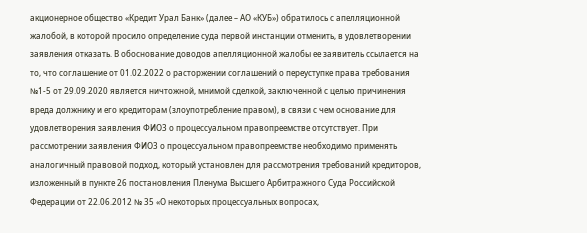акционерное общество «Кредит Урал Банк» (далее – АО «КУБ») обратилось с апелляционной жалобой, в которой просило определение суда первой инстанции отменить, в удовлетворении заявления отказать. В обоснование доводов апелляционной жалобы ее заявитель ссылается на то, что соглашение от 01.02.2022 о расторжении соглашений о переуступке права требования №1-5 от 29.09.2020 является ничтожной, мнимой сделкой, заключенной с целью причинения вреда должнику и его кредиторам (злоупотребление правом), в связи с чем основание для удовлетворения заявления ФИО3 о процессуальном правопреемстве отсутствует. При рассмотрении заявления ФИО3 о процессуальном правопреемстве необходимо применять аналогичный правовой подход, который установлен для рассмотрения требований кредиторов, изложенный в пункте 26 постановления Пленума Высшего Арбитражного Суда Российской Федерации от 22.06.2012 № 35 «О некоторых процессуальных вопросах,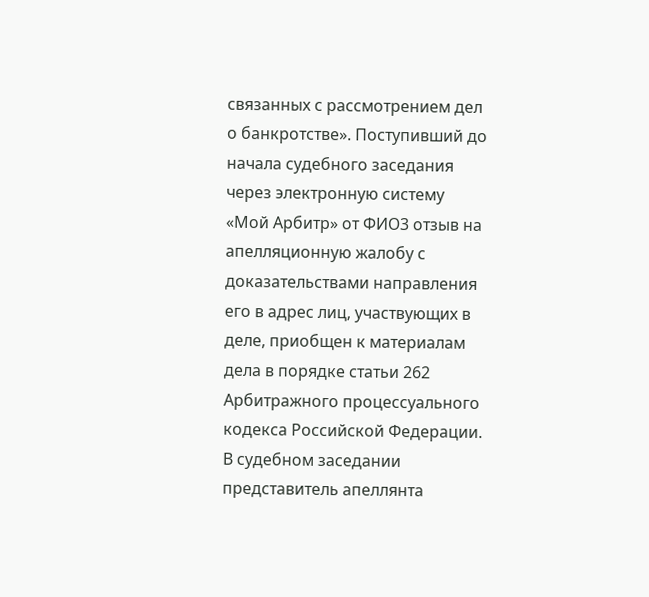связанных с рассмотрением дел о банкротстве». Поступивший до начала судебного заседания через электронную систему «Мой Арбитр» от ФИО3 отзыв на апелляционную жалобу с доказательствами направления его в адрес лиц, участвующих в деле, приобщен к материалам дела в порядке статьи 262 Арбитражного процессуального кодекса Российской Федерации. В судебном заседании представитель апеллянта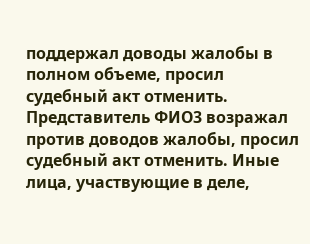поддержал доводы жалобы в полном объеме, просил судебный акт отменить. Представитель ФИО3 возражал против доводов жалобы, просил судебный акт отменить. Иные лица, участвующие в деле,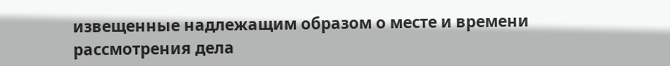извещенные надлежащим образом о месте и времени рассмотрения дела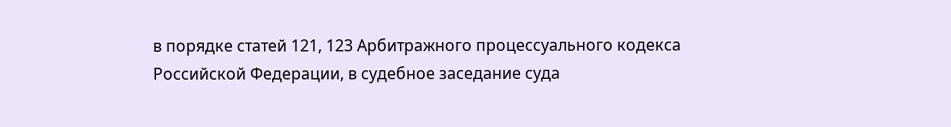в порядке статей 121, 123 Арбитражного процессуального кодекса Российской Федерации, в судебное заседание суда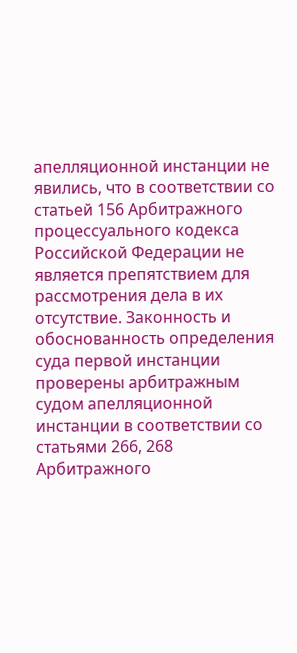апелляционной инстанции не явились, что в соответствии со статьей 156 Арбитражного процессуального кодекса Российской Федерации не является препятствием для рассмотрения дела в их отсутствие. Законность и обоснованность определения суда первой инстанции проверены арбитражным судом апелляционной инстанции в соответствии со статьями 266, 268 Арбитражного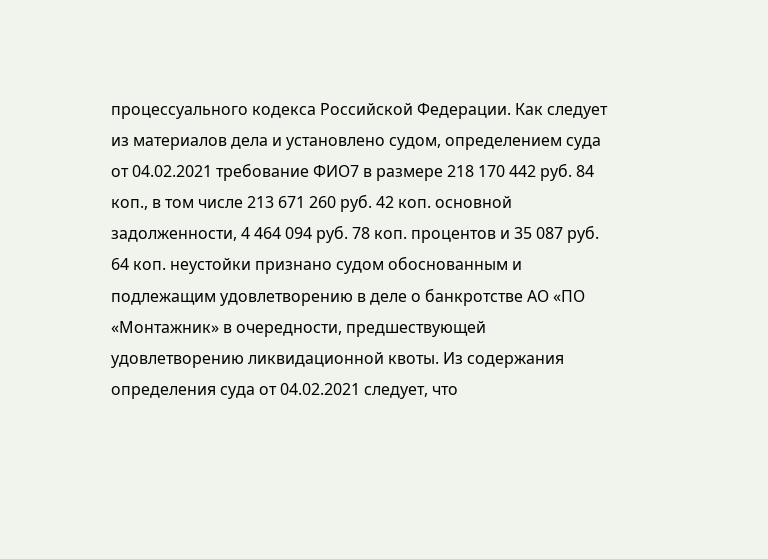процессуального кодекса Российской Федерации. Как следует из материалов дела и установлено судом, определением суда от 04.02.2021 требование ФИО7 в размере 218 170 442 руб. 84 коп., в том числе 213 671 260 руб. 42 коп. основной задолженности, 4 464 094 руб. 78 коп. процентов и 35 087 руб. 64 коп. неустойки признано судом обоснованным и подлежащим удовлетворению в деле о банкротстве АО «ПО «Монтажник» в очередности, предшествующей удовлетворению ликвидационной квоты. Из содержания определения суда от 04.02.2021 следует, что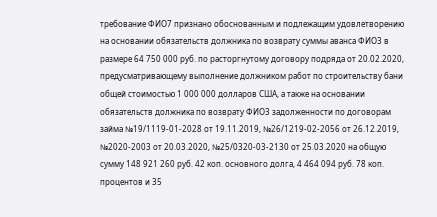требование ФИО7 признано обоснованным и подлежащим удовлетворению на основании обязательств должника по возврату суммы аванса ФИО3 в размере 64 750 000 руб. по расторгнутому договору подряда от 20.02.2020, предусматривающему выполнение должником работ по строительству бани общей стоимостью 1 000 000 долларов США, а также на основании обязательств должника по возврату ФИО3 задолженности по договорам займа №19/1119-01-2028 от 19.11.2019, №26/1219-02-2056 от 26.12.2019, №2020-2003 от 20.03.2020, №25/0320-03-2130 от 25.03.2020 на общую сумму 148 921 260 руб. 42 коп. основного долга, 4 464 094 руб. 78 коп. процентов и 35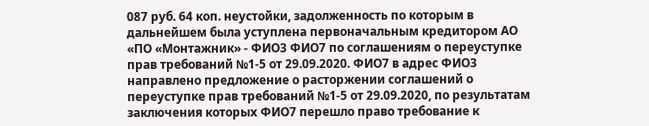087 руб. 64 коп. неустойки, задолженность по которым в дальнейшем была уступлена первоначальным кредитором АО «ПО «Монтажник» - ФИО3 ФИО7 по соглашениям о переуступке прав требований №1-5 от 29.09.2020. ФИО7 в адрес ФИО3 направлено предложение о расторжении соглашений о переуступке прав требований №1-5 от 29.09.2020, по результатам заключения которых ФИО7 перешло право требование к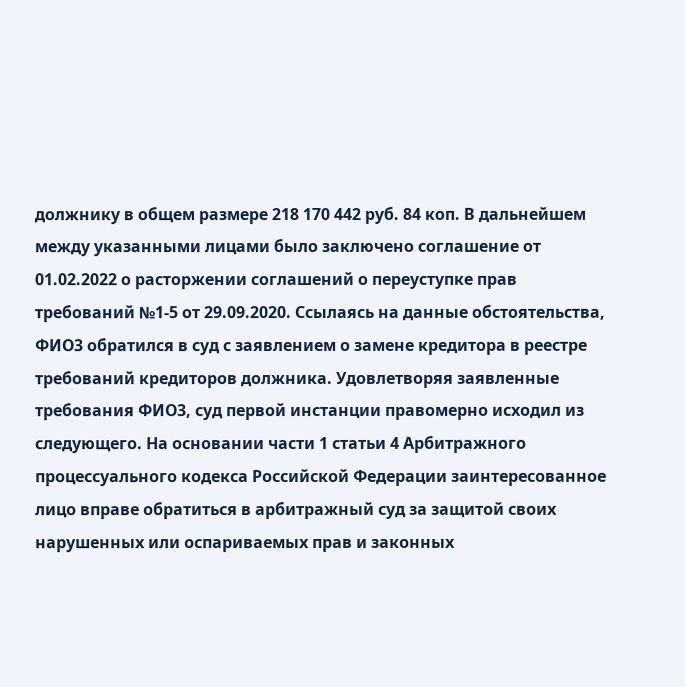должнику в общем размере 218 170 442 руб. 84 коп. В дальнейшем между указанными лицами было заключено соглашение от 01.02.2022 о расторжении соглашений о переуступке прав требований №1-5 от 29.09.2020. Ссылаясь на данные обстоятельства, ФИО3 обратился в суд с заявлением о замене кредитора в реестре требований кредиторов должника. Удовлетворяя заявленные требования ФИО3, суд первой инстанции правомерно исходил из следующего. На основании части 1 статьи 4 Арбитражного процессуального кодекса Российской Федерации заинтересованное лицо вправе обратиться в арбитражный суд за защитой своих нарушенных или оспариваемых прав и законных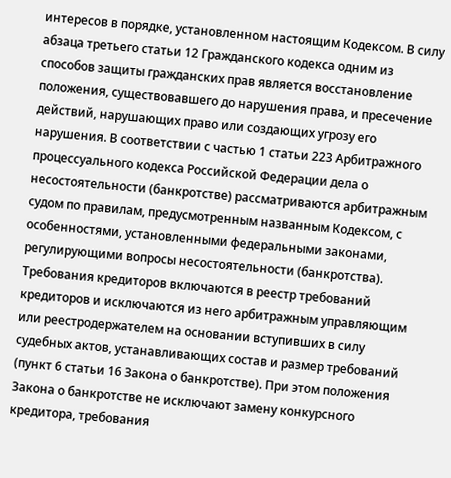интересов в порядке, установленном настоящим Кодексом. В силу абзаца третьего статьи 12 Гражданского кодекса одним из способов защиты гражданских прав является восстановление положения, существовавшего до нарушения права, и пресечение действий, нарушающих право или создающих угрозу его нарушения. В соответствии с частью 1 статьи 223 Арбитражного процессуального кодекса Российской Федерации дела о несостоятельности (банкротстве) рассматриваются арбитражным судом по правилам, предусмотренным названным Кодексом, с особенностями, установленными федеральными законами, регулирующими вопросы несостоятельности (банкротства). Требования кредиторов включаются в реестр требований кредиторов и исключаются из него арбитражным управляющим или реестродержателем на основании вступивших в силу судебных актов, устанавливающих состав и размер требований (пункт 6 статьи 16 Закона о банкротстве). При этом положения Закона о банкротстве не исключают замену конкурсного кредитора, требования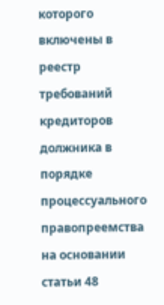которого включены в реестр требований кредиторов должника в порядке процессуального правопреемства на основании статьи 48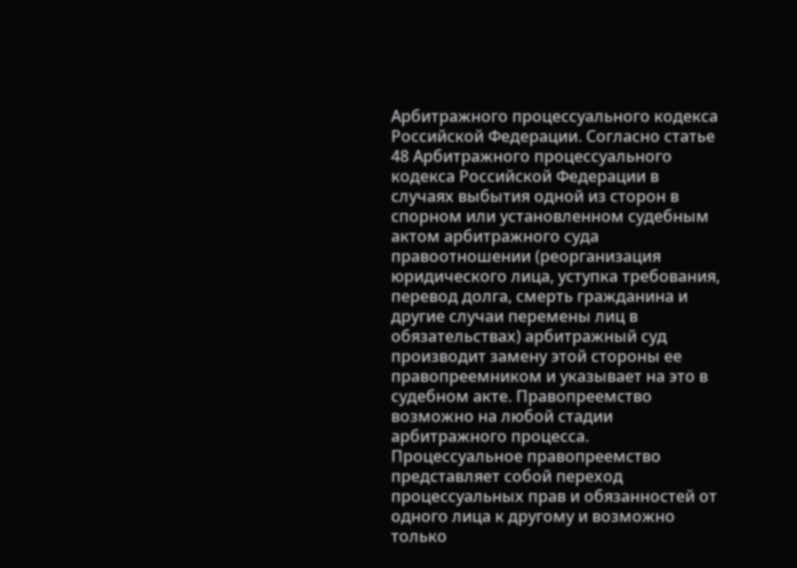Арбитражного процессуального кодекса Российской Федерации. Согласно статье 48 Арбитражного процессуального кодекса Российской Федерации в случаях выбытия одной из сторон в спорном или установленном судебным актом арбитражного суда правоотношении (реорганизация юридического лица, уступка требования, перевод долга, смерть гражданина и другие случаи перемены лиц в обязательствах) арбитражный суд производит замену этой стороны ее правопреемником и указывает на это в судебном акте. Правопреемство возможно на любой стадии арбитражного процесса. Процессуальное правопреемство представляет собой переход процессуальных прав и обязанностей от одного лица к другому и возможно только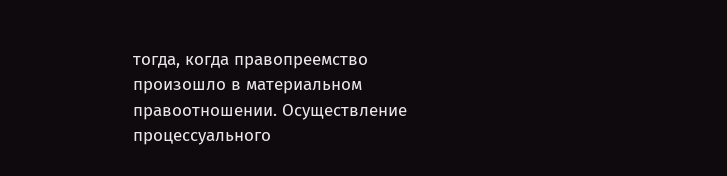тогда, когда правопреемство произошло в материальном правоотношении. Осуществление процессуального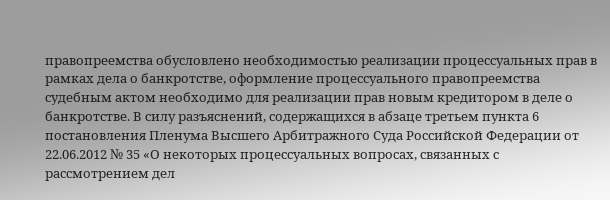правопреемства обусловлено необходимостью реализации процессуальных прав в рамках дела о банкротстве, оформление процессуального правопреемства судебным актом необходимо для реализации прав новым кредитором в деле о банкротстве. В силу разъяснений, содержащихся в абзаце третьем пункта 6 постановления Пленума Высшего Арбитражного Суда Российской Федерации от 22.06.2012 № 35 «О некоторых процессуальных вопросах, связанных с рассмотрением дел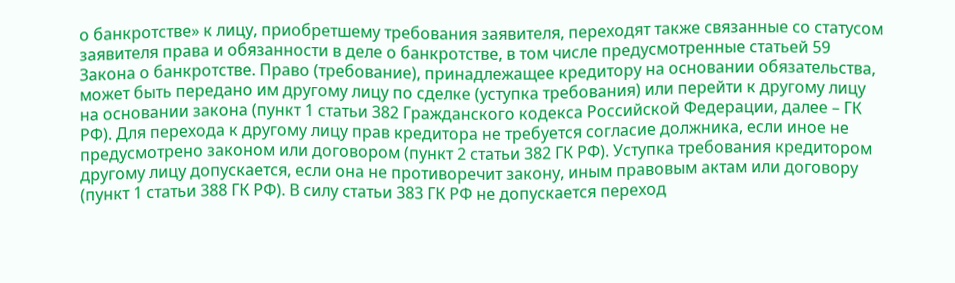о банкротстве» к лицу, приобретшему требования заявителя, переходят также связанные со статусом заявителя права и обязанности в деле о банкротстве, в том числе предусмотренные статьей 59 Закона о банкротстве. Право (требование), принадлежащее кредитору на основании обязательства, может быть передано им другому лицу по сделке (уступка требования) или перейти к другому лицу на основании закона (пункт 1 статьи 382 Гражданского кодекса Российской Федерации, далее – ГК РФ). Для перехода к другому лицу прав кредитора не требуется согласие должника, если иное не предусмотрено законом или договором (пункт 2 статьи 382 ГК РФ). Уступка требования кредитором другому лицу допускается, если она не противоречит закону, иным правовым актам или договору (пункт 1 статьи 388 ГК РФ). В силу статьи 383 ГК РФ не допускается переход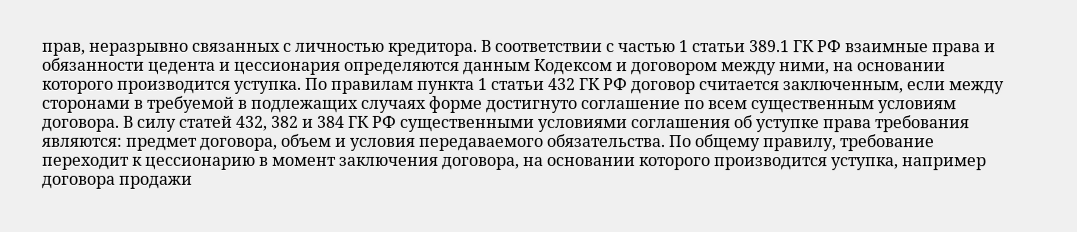прав, неразрывно связанных с личностью кредитора. В соответствии с частью 1 статьи 389.1 ГК РФ взаимные права и обязанности цедента и цессионария определяются данным Кодексом и договором между ними, на основании которого производится уступка. По правилам пункта 1 статьи 432 ГК РФ договор считается заключенным, если между сторонами в требуемой в подлежащих случаях форме достигнуто соглашение по всем существенным условиям договора. В силу статей 432, 382 и 384 ГК РФ существенными условиями соглашения об уступке права требования являются: предмет договора, объем и условия передаваемого обязательства. По общему правилу, требование переходит к цессионарию в момент заключения договора, на основании которого производится уступка, например договора продажи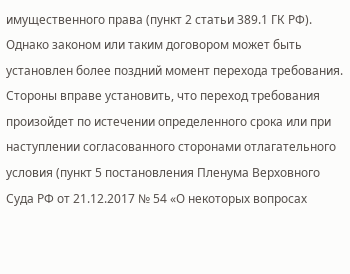имущественного права (пункт 2 статьи 389.1 ГК РФ). Однако законом или таким договором может быть установлен более поздний момент перехода требования. Стороны вправе установить, что переход требования произойдет по истечении определенного срока или при наступлении согласованного сторонами отлагательного условия (пункт 5 постановления Пленума Верховного Суда РФ от 21.12.2017 № 54 «О некоторых вопросах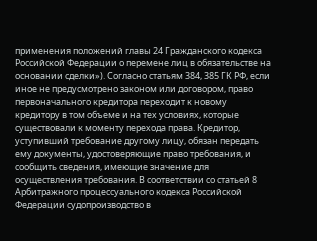применения положений главы 24 Гражданского кодекса Российской Федерации о перемене лиц в обязательстве на основании сделки»). Согласно статьям 384, 385 ГК РФ, если иное не предусмотрено законом или договором, право первоначального кредитора переходит к новому кредитору в том объеме и на тех условиях, которые существовали к моменту перехода права. Кредитор, уступивший требование другому лицу, обязан передать ему документы, удостоверяющие право требования, и сообщить сведения, имеющие значение для осуществления требования. В соответствии со статьей 8 Арбитражного процессуального кодекса Российской Федерации судопроизводство в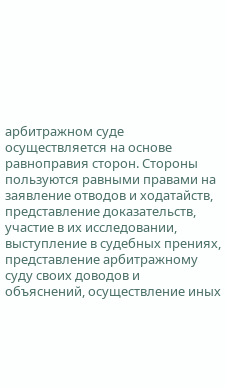арбитражном суде осуществляется на основе равноправия сторон. Стороны пользуются равными правами на заявление отводов и ходатайств, представление доказательств, участие в их исследовании, выступление в судебных прениях, представление арбитражному суду своих доводов и объяснений, осуществление иных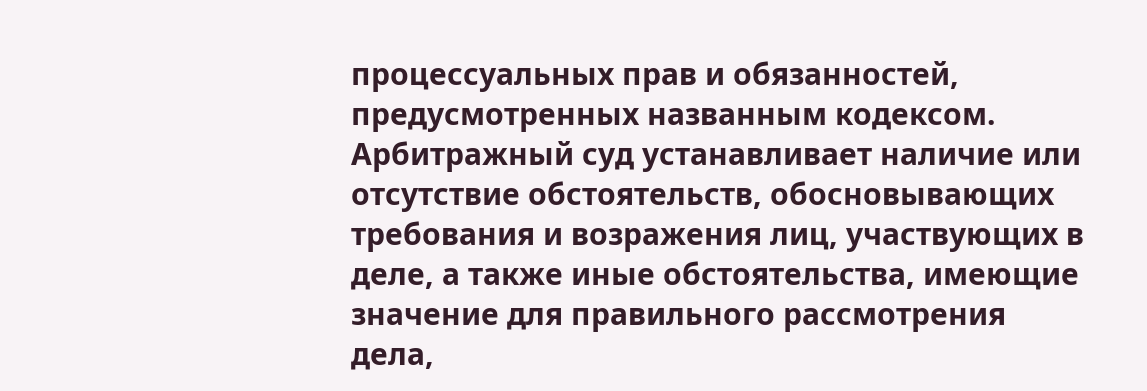процессуальных прав и обязанностей, предусмотренных названным кодексом. Арбитражный суд устанавливает наличие или отсутствие обстоятельств, обосновывающих требования и возражения лиц, участвующих в деле, а также иные обстоятельства, имеющие значение для правильного рассмотрения дела,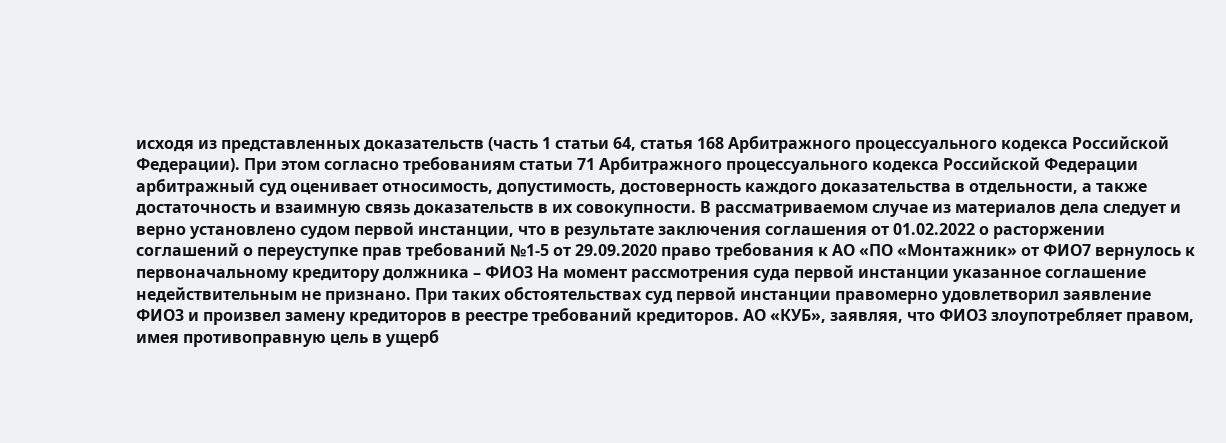исходя из представленных доказательств (часть 1 статьи 64, статья 168 Арбитражного процессуального кодекса Российской Федерации). При этом согласно требованиям статьи 71 Арбитражного процессуального кодекса Российской Федерации арбитражный суд оценивает относимость, допустимость, достоверность каждого доказательства в отдельности, а также достаточность и взаимную связь доказательств в их совокупности. В рассматриваемом случае из материалов дела следует и верно установлено судом первой инстанции, что в результате заключения соглашения от 01.02.2022 о расторжении соглашений о переуступке прав требований №1-5 от 29.09.2020 право требования к АО «ПО «Монтажник» от ФИО7 вернулось к первоначальному кредитору должника – ФИО3 На момент рассмотрения суда первой инстанции указанное соглашение недействительным не признано. При таких обстоятельствах суд первой инстанции правомерно удовлетворил заявление ФИО3 и произвел замену кредиторов в реестре требований кредиторов. АО «КУБ», заявляя, что ФИО3 злоупотребляет правом, имея противоправную цель в ущерб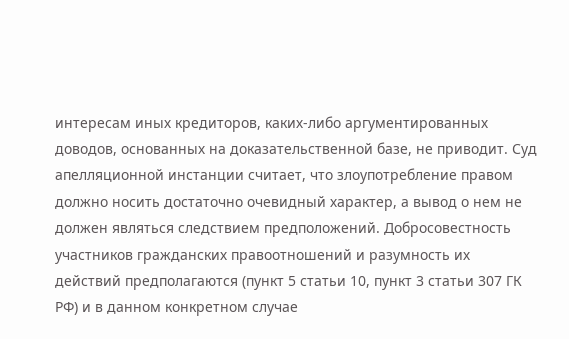интересам иных кредиторов, каких-либо аргументированных доводов, основанных на доказательственной базе, не приводит. Суд апелляционной инстанции считает, что злоупотребление правом должно носить достаточно очевидный характер, а вывод о нем не должен являться следствием предположений. Добросовестность участников гражданских правоотношений и разумность их действий предполагаются (пункт 5 статьи 10, пункт 3 статьи 307 ГК РФ) и в данном конкретном случае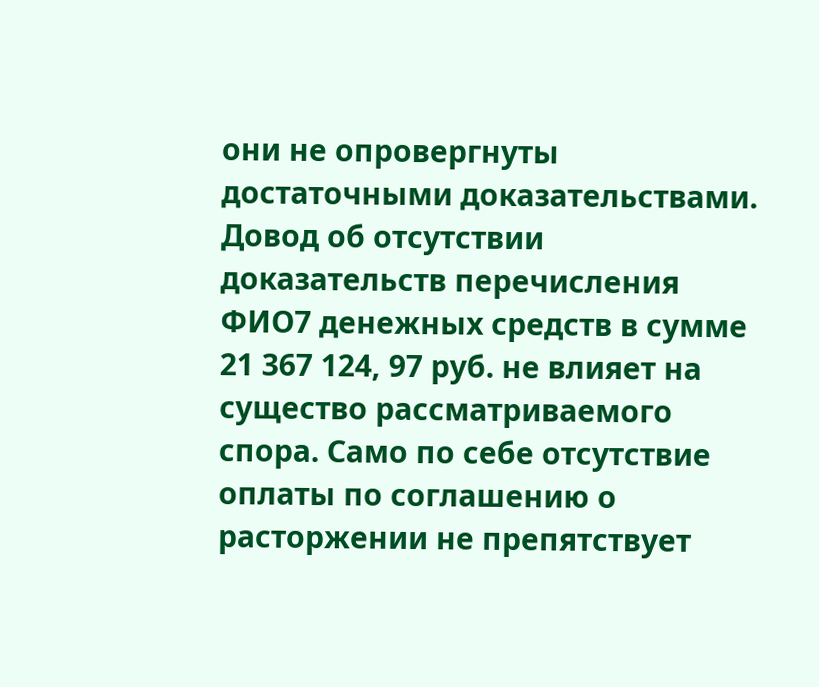они не опровергнуты достаточными доказательствами. Довод об отсутствии доказательств перечисления ФИО7 денежных средств в сумме 21 367 124, 97 руб. не влияет на существо рассматриваемого спора. Само по себе отсутствие оплаты по соглашению о расторжении не препятствует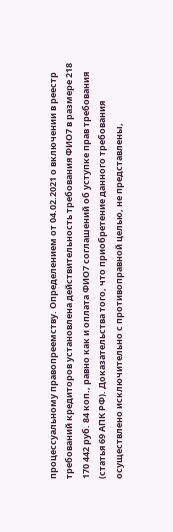процессуальному правопреемству. Определением от 04.02.2021 о включении в реестр требований кредиторов установлена действительность требования ФИО7 в размере 218 170 442 руб. 84 коп., равно как и оплата ФИО7 соглашений об уступке прав требования (статья 69 АПК РФ). Доказательства того, что приобретение данного требования осуществлено исключительно с противоправной целью, не представлены,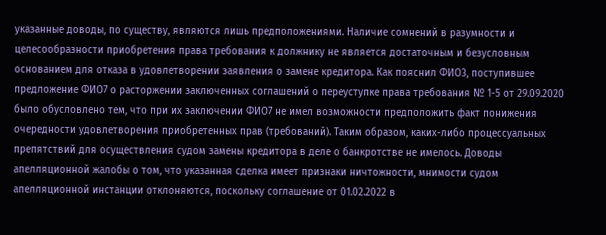указанные доводы, по существу, являются лишь предположениями. Наличие сомнений в разумности и целесообразности приобретения права требования к должнику не является достаточным и безусловным основанием для отказа в удовлетворении заявления о замене кредитора. Как пояснил ФИО3, поступившее предложение ФИО7 о расторжении заключенных соглашений о переуступке права требования № 1-5 от 29.09.2020 было обусловлено тем, что при их заключении ФИО7 не имел возможности предположить факт понижения очередности удовлетворения приобретенных прав (требований). Таким образом, каких-либо процессуальных препятствий для осуществления судом замены кредитора в деле о банкротстве не имелось. Доводы апелляционной жалобы о том, что указанная сделка имеет признаки ничтожности, мнимости судом апелляционной инстанции отклоняются, поскольку соглашение от 01.02.2022 в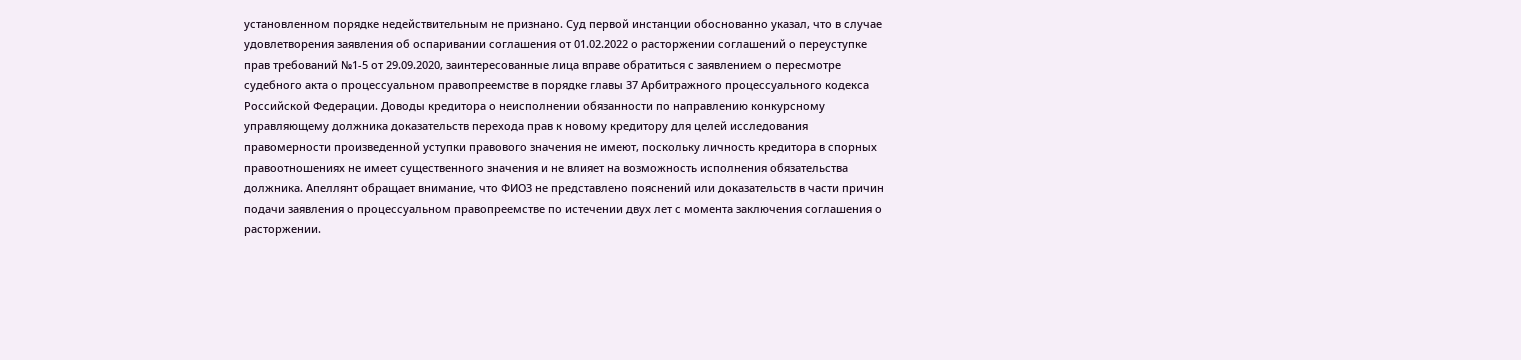установленном порядке недействительным не признано. Суд первой инстанции обоснованно указал, что в случае удовлетворения заявления об оспаривании соглашения от 01.02.2022 о расторжении соглашений о переуступке прав требований №1-5 от 29.09.2020, заинтересованные лица вправе обратиться с заявлением о пересмотре судебного акта о процессуальном правопреемстве в порядке главы 37 Арбитражного процессуального кодекса Российской Федерации. Доводы кредитора о неисполнении обязанности по направлению конкурсному управляющему должника доказательств перехода прав к новому кредитору для целей исследования правомерности произведенной уступки правового значения не имеют, поскольку личность кредитора в спорных правоотношениях не имеет существенного значения и не влияет на возможность исполнения обязательства должника. Апеллянт обращает внимание, что ФИО3 не представлено пояснений или доказательств в части причин подачи заявления о процессуальном правопреемстве по истечении двух лет с момента заключения соглашения о расторжении.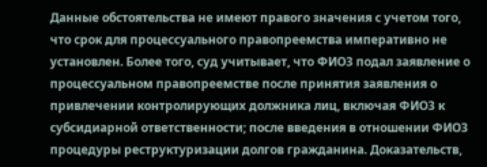Данные обстоятельства не имеют правого значения с учетом того, что срок для процессуального правопреемства императивно не установлен. Более того, суд учитывает, что ФИО3 подал заявление о процессуальном правопреемстве после принятия заявления о привлечении контролирующих должника лиц, включая ФИО3 к субсидиарной ответственности; после введения в отношении ФИО3 процедуры реструктуризации долгов гражданина. Доказательств,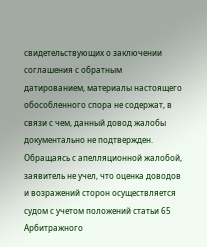свидетельствующих о заключении соглашения с обратным датированием, материалы настоящего обособленного спора не содержат, в связи с чем, данный довод жалобы документально не подтвержден. Обращаясь с апелляционной жалобой, заявитель не учел, что оценка доводов и возражений сторон осуществляется судом с учетом положений статьи 65 Арбитражного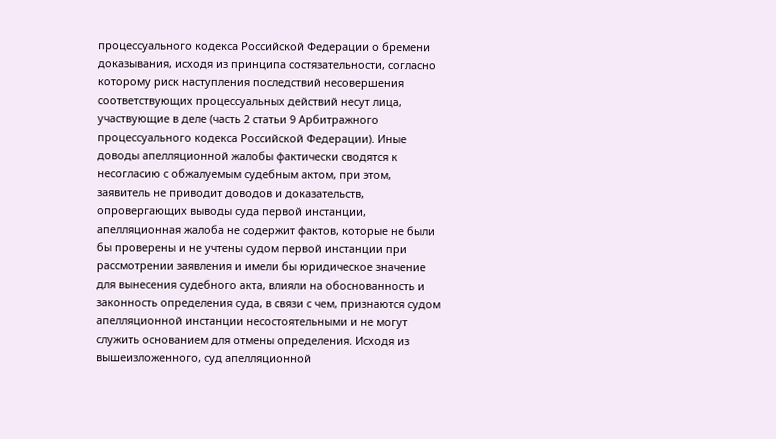процессуального кодекса Российской Федерации о бремени доказывания, исходя из принципа состязательности, согласно которому риск наступления последствий несовершения соответствующих процессуальных действий несут лица, участвующие в деле (часть 2 статьи 9 Арбитражного процессуального кодекса Российской Федерации). Иные доводы апелляционной жалобы фактически сводятся к несогласию с обжалуемым судебным актом, при этом, заявитель не приводит доводов и доказательств, опровергающих выводы суда первой инстанции, апелляционная жалоба не содержит фактов, которые не были бы проверены и не учтены судом первой инстанции при рассмотрении заявления и имели бы юридическое значение для вынесения судебного акта, влияли на обоснованность и законность определения суда, в связи с чем, признаются судом апелляционной инстанции несостоятельными и не могут служить основанием для отмены определения. Исходя из вышеизложенного, суд апелляционной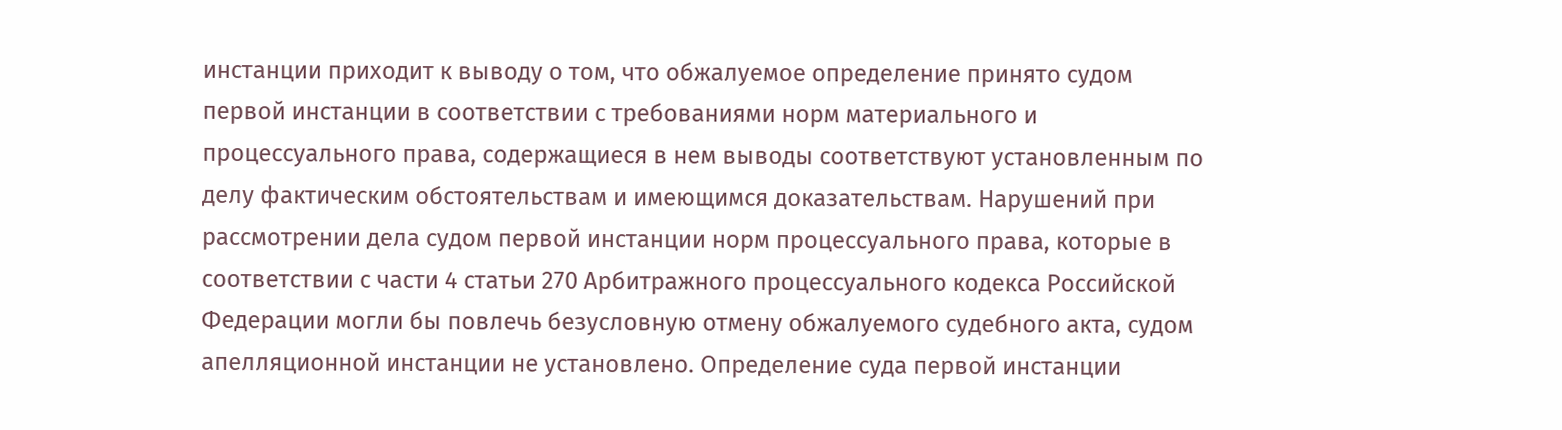инстанции приходит к выводу о том, что обжалуемое определение принято судом первой инстанции в соответствии с требованиями норм материального и процессуального права, содержащиеся в нем выводы соответствуют установленным по делу фактическим обстоятельствам и имеющимся доказательствам. Нарушений при рассмотрении дела судом первой инстанции норм процессуального права, которые в соответствии с части 4 статьи 270 Арбитражного процессуального кодекса Российской Федерации могли бы повлечь безусловную отмену обжалуемого судебного акта, судом апелляционной инстанции не установлено. Определение суда первой инстанции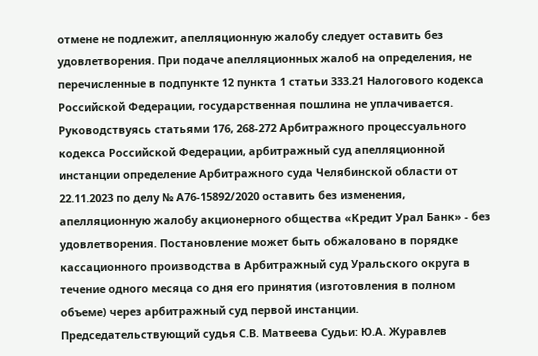отмене не подлежит, апелляционную жалобу следует оставить без удовлетворения. При подаче апелляционных жалоб на определения, не перечисленные в подпункте 12 пункта 1 статьи 333.21 Налогового кодекса Российской Федерации, государственная пошлина не уплачивается. Руководствуясь статьями 176, 268-272 Арбитражного процессуального кодекса Российской Федерации, арбитражный суд апелляционной инстанции определение Арбитражного суда Челябинской области от 22.11.2023 по делу № А76-15892/2020 оставить без изменения, апелляционную жалобу акционерного общества «Кредит Урал Банк» - без удовлетворения. Постановление может быть обжаловано в порядке кассационного производства в Арбитражный суд Уральского округа в течение одного месяца со дня его принятия (изготовления в полном объеме) через арбитражный суд первой инстанции. Председательствующий судья С.В. Матвеева Судьи: Ю.А. Журавлев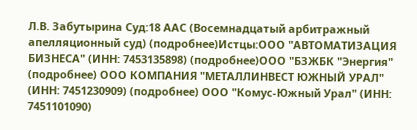Л.В. Забутырина Суд:18 ААС (Восемнадцатый арбитражный апелляционный суд) (подробнее)Истцы:ООО "АВТОМАТИЗАЦИЯ БИЗНЕСА" (ИНН: 7453135898) (подробнее)ООО "БЗЖБК "Энергия" (подробнее) ООО КОМПАНИЯ "МЕТАЛЛИНВЕСТ ЮЖНЫЙ УРАЛ" (ИНН: 7451230909) (подробнее) ООО "Комус-Южный Урал" (ИНН: 7451101090)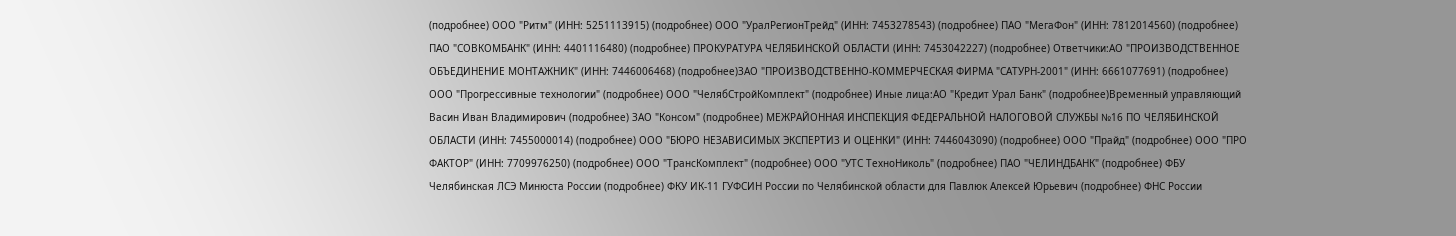(подробнее) ООО "Ритм" (ИНН: 5251113915) (подробнее) ООО "УралРегионТрейд" (ИНН: 7453278543) (подробнее) ПАО "МегаФон" (ИНН: 7812014560) (подробнее) ПАО "СОВКОМБАНК" (ИНН: 4401116480) (подробнее) ПРОКУРАТУРА ЧЕЛЯБИНСКОЙ ОБЛАСТИ (ИНН: 7453042227) (подробнее) Ответчики:АО "ПРОИЗВОДСТВЕННОЕ ОБЪЕДИНЕНИЕ МОНТАЖНИК" (ИНН: 7446006468) (подробнее)ЗАО "ПРОИЗВОДСТВЕННО-КОММЕРЧЕСКАЯ ФИРМА "САТУРН-2001" (ИНН: 6661077691) (подробнее) ООО "Прогрессивные технологии" (подробнее) ООО "ЧелябСтройКомплект" (подробнее) Иные лица:АО "Кредит Урал Банк" (подробнее)Временный управляющий Васин Иван Владимирович (подробнее) ЗАО "Консом" (подробнее) МЕЖРАЙОННАЯ ИНСПЕКЦИЯ ФЕДЕРАЛЬНОЙ НАЛОГОВОЙ СЛУЖБЫ №16 ПО ЧЕЛЯБИНСКОЙ ОБЛАСТИ (ИНН: 7455000014) (подробнее) ООО "БЮРО НЕЗАВИСИМЫХ ЭКСПЕРТИЗ И ОЦЕНКИ" (ИНН: 7446043090) (подробнее) ООО "Прайд" (подробнее) ООО "ПРО ФАКТОР" (ИНН: 7709976250) (подробнее) ООО "ТрансКомплект" (подробнее) ООО "УТС ТехноНиколь" (подробнее) ПАО "ЧЕЛИНДБАНК" (подробнее) ФБУ Челябинская ЛСЭ Минюста России (подробнее) ФКУ ИК-11 ГУФСИН России по Челябинской области для Павлюк Алексей Юрьевич (подробнее) ФНС России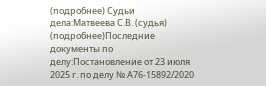(подробнее) Судьи дела:Матвеева С.В. (судья) (подробнее)Последние документы по делу:Постановление от 23 июля 2025 г. по делу № А76-15892/2020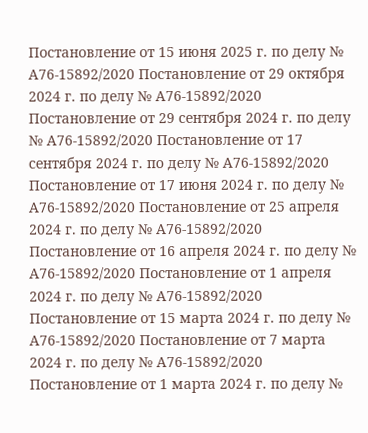Постановление от 15 июня 2025 г. по делу № А76-15892/2020 Постановление от 29 октября 2024 г. по делу № А76-15892/2020 Постановление от 29 сентября 2024 г. по делу № А76-15892/2020 Постановление от 17 сентября 2024 г. по делу № А76-15892/2020 Постановление от 17 июня 2024 г. по делу № А76-15892/2020 Постановление от 25 апреля 2024 г. по делу № А76-15892/2020 Постановление от 16 апреля 2024 г. по делу № А76-15892/2020 Постановление от 1 апреля 2024 г. по делу № А76-15892/2020 Постановление от 15 марта 2024 г. по делу № А76-15892/2020 Постановление от 7 марта 2024 г. по делу № А76-15892/2020 Постановление от 1 марта 2024 г. по делу №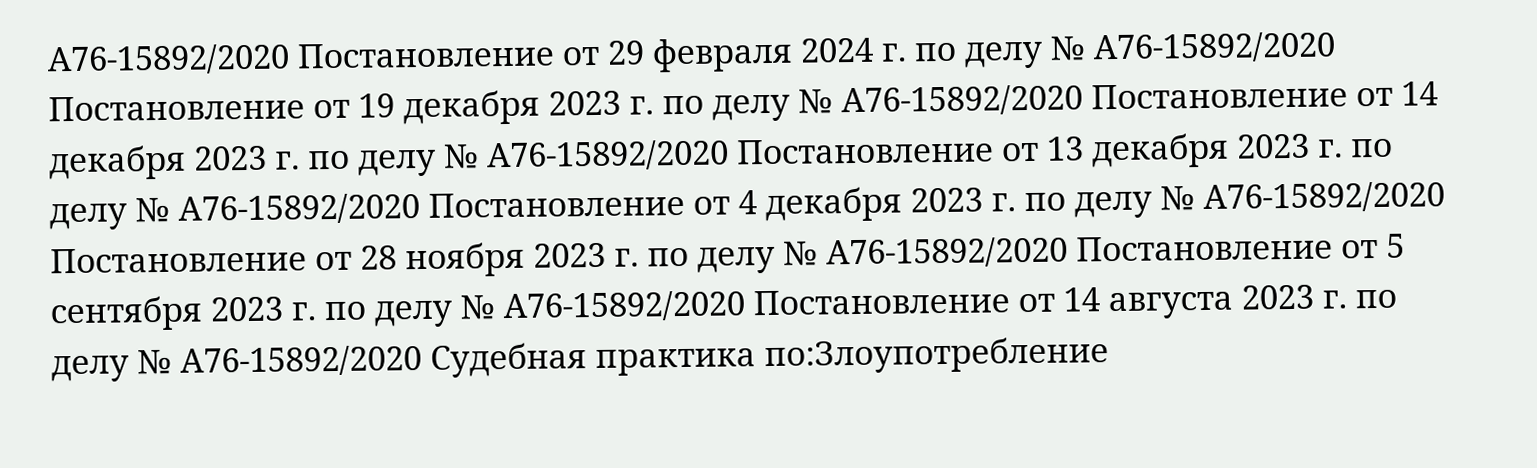А76-15892/2020 Постановление от 29 февраля 2024 г. по делу № А76-15892/2020 Постановление от 19 декабря 2023 г. по делу № А76-15892/2020 Постановление от 14 декабря 2023 г. по делу № А76-15892/2020 Постановление от 13 декабря 2023 г. по делу № А76-15892/2020 Постановление от 4 декабря 2023 г. по делу № А76-15892/2020 Постановление от 28 ноября 2023 г. по делу № А76-15892/2020 Постановление от 5 сентября 2023 г. по делу № А76-15892/2020 Постановление от 14 августа 2023 г. по делу № А76-15892/2020 Судебная практика по:Злоупотребление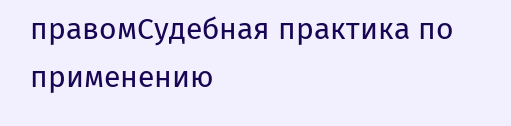правомСудебная практика по применению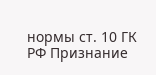нормы ст. 10 ГК РФ Признание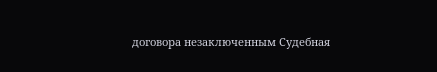договора незаключенным Судебная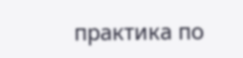практика по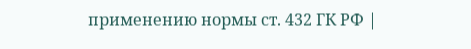применению нормы ст. 432 ГК РФ |